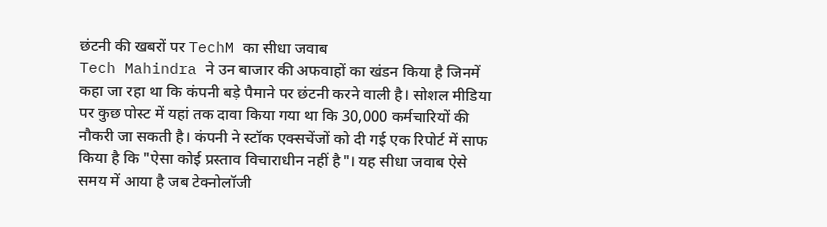छंटनी की खबरों पर TechM का सीधा जवाब
Tech Mahindra ने उन बाजार की अफवाहों का खंडन किया है जिनमें कहा जा रहा था कि कंपनी बड़े पैमाने पर छंटनी करने वाली है। सोशल मीडिया पर कुछ पोस्ट में यहां तक दावा किया गया था कि 30,000 कर्मचारियों की नौकरी जा सकती है। कंपनी ने स्टॉक एक्सचेंजों को दी गई एक रिपोर्ट में साफ किया है कि "ऐसा कोई प्रस्ताव विचाराधीन नहीं है"। यह सीधा जवाब ऐसे समय में आया है जब टेक्नोलॉजी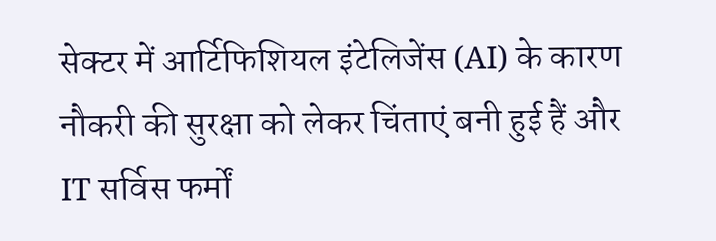सेक्टर में आर्टिफिशियल इंटेलिजेंस (AI) के कारण नौकरी की सुरक्षा को लेकर चिंताएं बनी हुई हैं और IT सर्विस फर्मों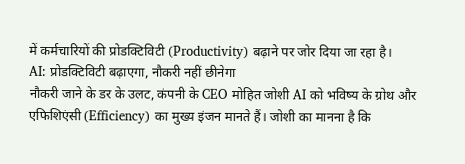में कर्मचारियों की प्रोडक्टिविटी (Productivity) बढ़ाने पर जोर दिया जा रहा है।
AI: प्रोडक्टिविटी बढ़ाएगा, नौकरी नहीं छीनेगा
नौकरी जाने के डर के उलट, कंपनी के CEO मोहित जोशी AI को भविष्य के ग्रोथ और एफिशिएंसी (Efficiency) का मुख्य इंजन मानते हैं। जोशी का मानना है कि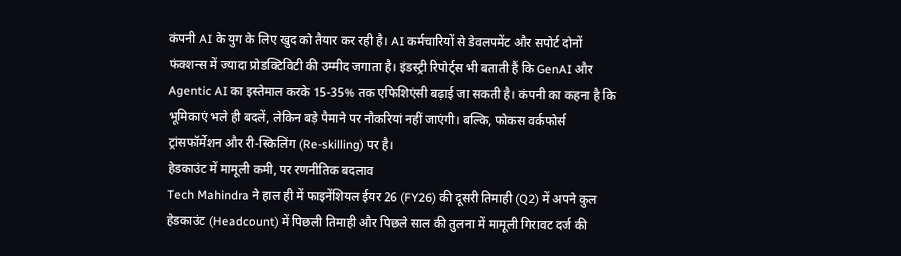कंपनी AI के युग के लिए खुद को तैयार कर रही है। AI कर्मचारियों से डेवलपमेंट और सपोर्ट दोनों फंक्शन्स में ज्यादा प्रोडक्टिविटी की उम्मीद जगाता है। इंडस्ट्री रिपोर्ट्स भी बताती हैं कि GenAI और Agentic AI का इस्तेमाल करके 15-35% तक एफिशिएंसी बढ़ाई जा सकती है। कंपनी का कहना है कि भूमिकाएं भले ही बदलें, लेकिन बड़े पैमाने पर नौकरियां नहीं जाएंगी। बल्कि, फोकस वर्कफोर्स ट्रांसफॉर्मेशन और री-स्किलिंग (Re-skilling) पर है।
हेडकाउंट में मामूली कमी, पर रणनीतिक बदलाव
Tech Mahindra ने हाल ही में फाइनेंशियल ईयर 26 (FY26) की दूसरी तिमाही (Q2) में अपने कुल हेडकाउंट (Headcount) में पिछली तिमाही और पिछले साल की तुलना में मामूली गिरावट दर्ज की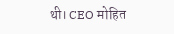थी। CEO मोहित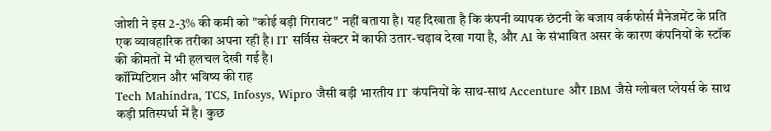जोशी ने इस 2-3% की कमी को "कोई बड़ी गिरावट" नहीं बताया है। यह दिखाता है कि कंपनी व्यापक छंटनी के बजाय वर्कफोर्स मैनेजमेंट के प्रति एक व्यावहारिक तरीका अपना रही है। IT सर्विस सेक्टर में काफी उतार-चढ़ाव देखा गया है, और AI के संभावित असर के कारण कंपनियों के स्टॉक की कीमतों में भी हलचल देखी गई है।
कॉम्पिटिशन और भविष्य की राह
Tech Mahindra, TCS, Infosys, Wipro जैसी बड़ी भारतीय IT कंपनियों के साथ-साथ Accenture और IBM जैसे ग्लोबल प्लेयर्स के साथ कड़ी प्रतिस्पर्धा में है। कुछ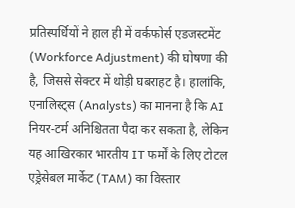प्रतिस्पर्धियों ने हाल ही में वर्कफोर्स एडजस्टमेंट (Workforce Adjustment) की घोषणा की है, जिससे सेक्टर में थोड़ी घबराहट है। हालांकि, एनालिस्ट्स (Analysts) का मानना है कि AI नियर-टर्म अनिश्चितता पैदा कर सकता है, लेकिन यह आखिरकार भारतीय IT फर्मों के लिए टोटल एड्रेसेबल मार्केट (TAM) का विस्तार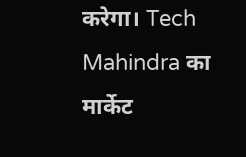करेगा। Tech Mahindra का मार्केट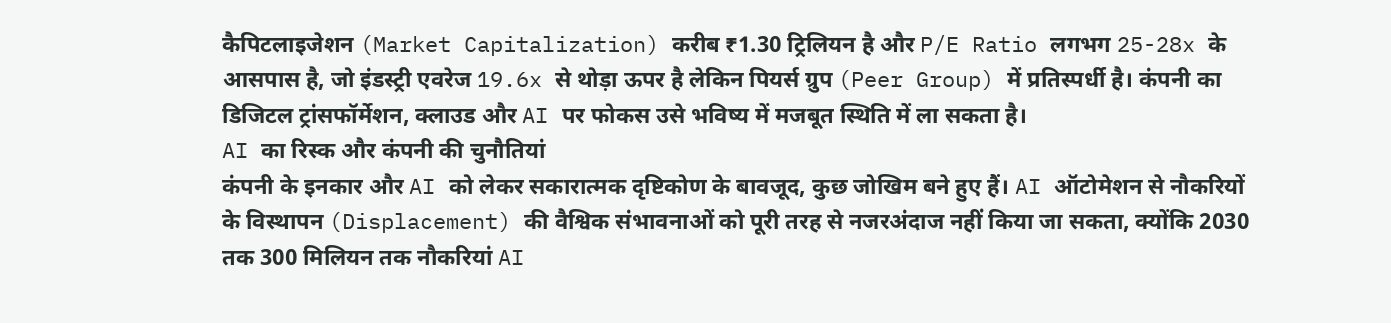कैपिटलाइजेशन (Market Capitalization) करीब ₹1.30 ट्रिलियन है और P/E Ratio लगभग 25-28x के आसपास है, जो इंडस्ट्री एवरेज 19.6x से थोड़ा ऊपर है लेकिन पियर्स ग्रुप (Peer Group) में प्रतिस्पर्धी है। कंपनी का डिजिटल ट्रांसफॉर्मेशन, क्लाउड और AI पर फोकस उसे भविष्य में मजबूत स्थिति में ला सकता है।
AI का रिस्क और कंपनी की चुनौतियां
कंपनी के इनकार और AI को लेकर सकारात्मक दृष्टिकोण के बावजूद, कुछ जोखिम बने हुए हैं। AI ऑटोमेशन से नौकरियों के विस्थापन (Displacement) की वैश्विक संभावनाओं को पूरी तरह से नजरअंदाज नहीं किया जा सकता, क्योंकि 2030 तक 300 मिलियन तक नौकरियां AI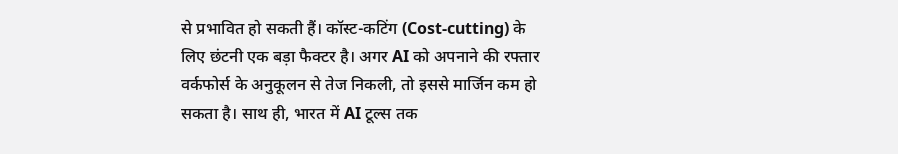से प्रभावित हो सकती हैं। कॉस्ट-कटिंग (Cost-cutting) के लिए छंटनी एक बड़ा फैक्टर है। अगर AI को अपनाने की रफ्तार वर्कफोर्स के अनुकूलन से तेज निकली, तो इससे मार्जिन कम हो सकता है। साथ ही, भारत में AI टूल्स तक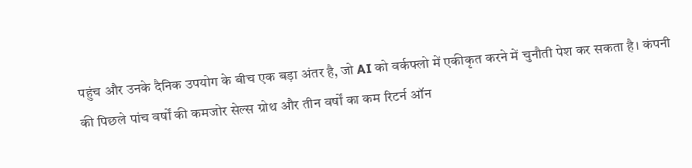पहुंच और उनके दैनिक उपयोग के बीच एक बड़ा अंतर है, जो AI को वर्कफ्लो में एकीकृत करने में चुनौती पेश कर सकता है। कंपनी की पिछले पांच वर्षों की कमजोर सेल्स ग्रोथ और तीन वर्षों का कम रिटर्न ऑन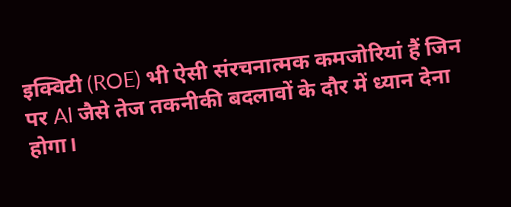इक्विटी (ROE) भी ऐसी संरचनात्मक कमजोरियां हैं जिन पर AI जैसे तेज तकनीकी बदलावों के दौर में ध्यान देना होगा।